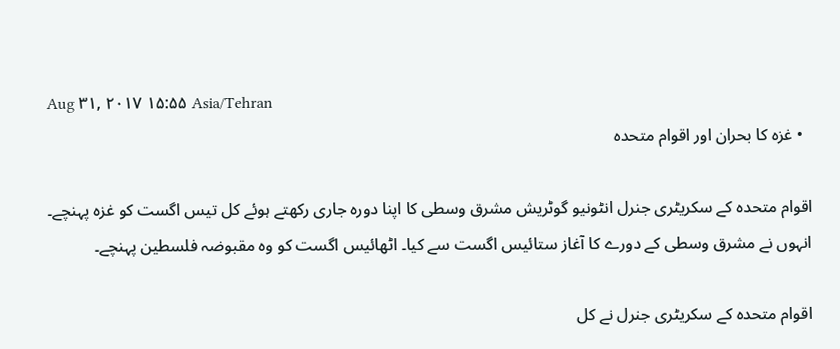Aug ۳۱, ۲۰۱۷ ۱۵:۵۵ Asia/Tehran
  • غزہ کا بحران اور اقوام متحدہ

اقوام متحدہ کے سکریٹری جنرل انٹونیو گوٹریش مشرق وسطی کا اپنا دورہ جاری رکھتے ہوئے کل تیس اگست کو غزہ پہنچے۔ انہوں نے مشرق وسطی کے دورے کا آغاز ستائیس اگست سے کیا۔ اٹھائیس اگست کو وہ مقبوضہ فلسطین پہنچے۔

اقوام متحدہ کے سکریٹری جنرل نے کل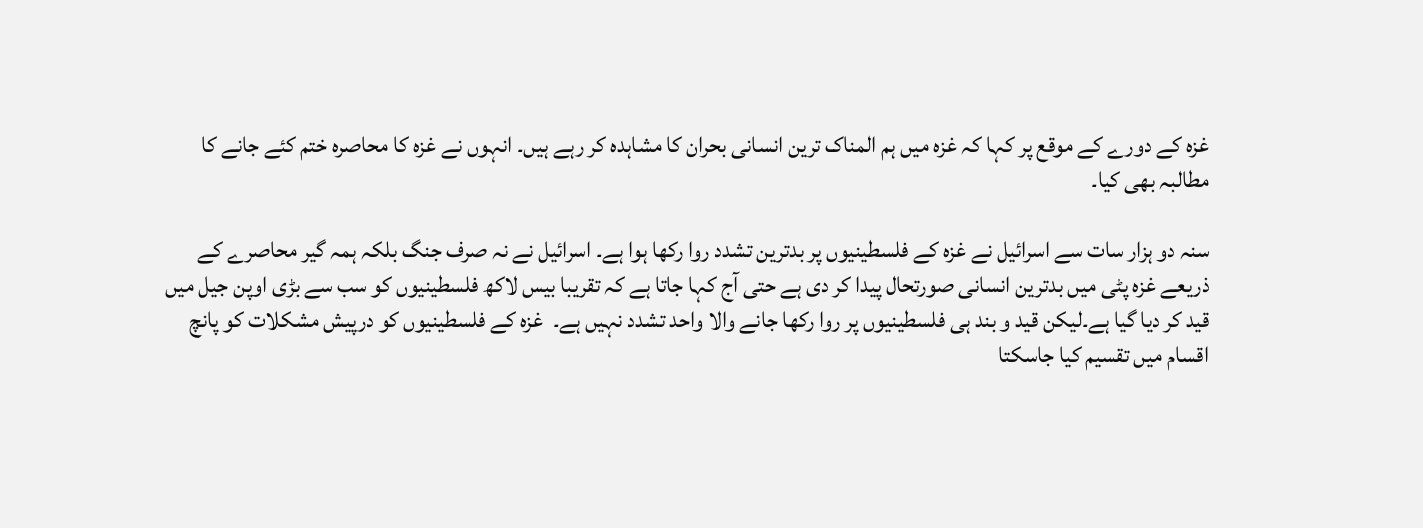غزہ کے دورے کے موقع پر کہا کہ غزہ میں ہم المناک ترین انسانی بحران کا مشاہدہ کر رہے ہیں۔ انہوں نے غزہ کا محاصرہ ختم کئے جانے کا مطالبہ بھی کیا۔

سنہ دو ہزار سات سے اسرائیل نے غزہ کے فلسطینیوں پر بدترین تشدد روا رکھا ہوا ہے۔ اسرائیل نے نہ صرف جنگ بلکہ ہمہ گیر محاصرے کے ذریعے غزہ پٹی میں بدترین انسانی صورتحال پیدا کر دی ہے حتی آج کہا جاتا ہے کہ تقریبا بیس لاکھ فلسطینیوں کو سب سے بڑی اوپن جیل میں قید کر دیا گیا ہے۔لیکن قید و بند ہی فلسطینیوں پر روا رکھا جانے والا واحد تشدد نہیں ہے۔  غزہ کے فلسطینیوں کو درپیش مشکلات کو پانچ اقسام میں تقسیم کیا جاسکتا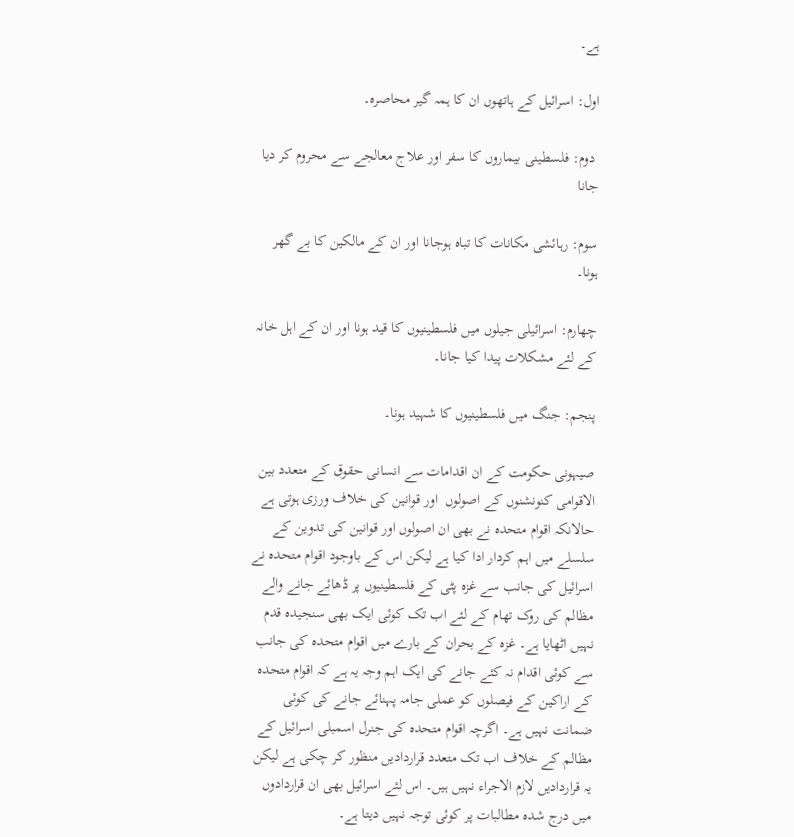ہے۔

اول: اسرائیل کے ہاتھوں ان کا ہمہ گیر محاصرہ۔

 دوم: فلسطینی بیماروں کا سفر اور علاج معالجے سے محروم کر دیا جانا

سوم: رہائشی مکانات کا تباہ ہوجانا اور ان کے مالکین کا بے گھر ہونا۔

چھارم: اسرائیلی جیلوں میں فلسطینیوں کا قید ہونا اور ان کے اہل خانہ کے لئے مشکلات پیدا کیا جانا۔

پنجم: جنگ میں فلسطینیوں کا شہید ہونا۔

صیہونی حکومت کے ان اقدامات سے انسانی حقوق کے متعدد بین الاقوامی کنونشنوں کے اصولوں  اور قوانین کی خلاف ورزی ہوتی ہے حالانکہ اقوام متحدہ نے بھی ان اصولوں اور قوانین کی تدوین کے سلسلے میں اہم کردار ادا کیا ہے لیکن اس کے باوجود اقوام متحدہ نے اسرائیل کی جانب سے غزہ پٹی کے فلسطینیوں پر ڈھائے جانے والے مظالم کی روک تھام کے لئے اب تک کوئی ایک بھی سنجیدہ قدم نہیں اٹھایا ہے۔ غزہ کے بحران کے بارے میں اقوام متحدہ کی جانب سے کوئی اقدام نہ کئے جانے کی ایک اہم وجہ یہ ہے کہ اقوام متحدہ کے اراکین کے فیصلوں کو عملی جامہ پہنائے جانے کی کوئی ضمانت نہیں ہے۔ اگرچہ اقوام متحدہ کی جنرل اسمبلی اسرائیل کے مظالم کے خلاف اب تک متعدد قراردادیں منظور کر چکی ہے لیکن یہ قراردادیں لازم الاجراء نہیں ہیں۔ اس لئے اسرائیل بھی ان قراردادوں میں درج شدہ مطالبات پر کوئی توجہ نہیں دیتا ہے۔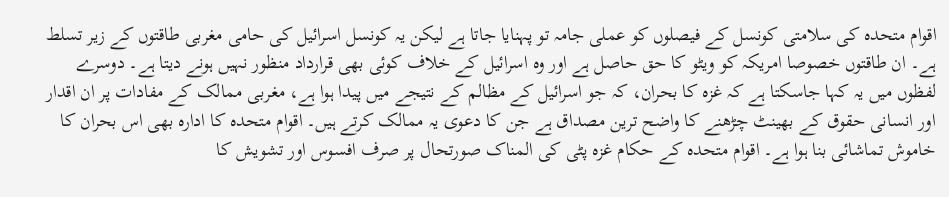اقوام متحدہ کی سلامتی کونسل کے فیصلوں کو عملی جامہ تو پہنایا جاتا ہے لیکن یہ کونسل اسرائیل کی حامی مغربی طاقتوں کے زیر تسلط ہے۔ ان طاقتوں خصوصا امریکہ کو ویٹو کا حق حاصل ہے اور وہ اسرائیل کے خلاف کوئی بھی قرارداد منظور نہیں ہونے دیتا ہے۔ دوسرے لفظوں میں یہ کہا جاسکتا ہے کہ غزہ کا بحران، کہ جو اسرائیل کے مظالم کے نتیجے میں پیدا ہوا ہے، مغربی ممالک کے مفادات پر ان اقدار اور انسانی حقوق کے بھینٹ چڑھنے کا واضح ترین مصداق ہے جن کا دعوی یہ ممالک کرتے ہیں۔ اقوام متحدہ کا ادارہ بھی اس بحران کا خاموش تماشائی بنا ہوا ہے۔ اقوام متحدہ کے حکام غزہ پٹی کی المناک صورتحال پر صرف افسوس اور تشویش کا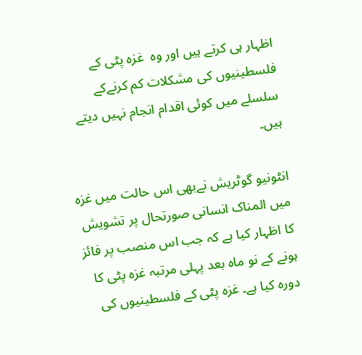اظہار ہی کرتے ہیں اور وہ  غزہ پٹی کے فلسطینیوں کی مشکلات کم کرنےکے سلسلے میں کوئی اقدام انجام نہیں دیتے ہیں۔

انٹونیو گوٹریش نےبھی اس حالت میں غزہ میں المناک انسانی صورتحال پر تشویش کا اظہار کیا ہے کہ جب اس منصب پر فائز ہونے کے نو ماہ بعد پہلی مرتبہ غزہ پٹی کا دورہ کیا ہے۔ غزہ پٹی کے فلسطینیوں کی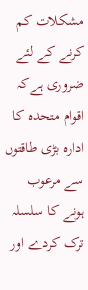مشکلات کم کرنے کے لئے ضروری ہےکہ اقوام متحدہ کا ادارہ بڑی طاقتوں سے مرعوب ہونے کا سلسلہ ترک کردے اور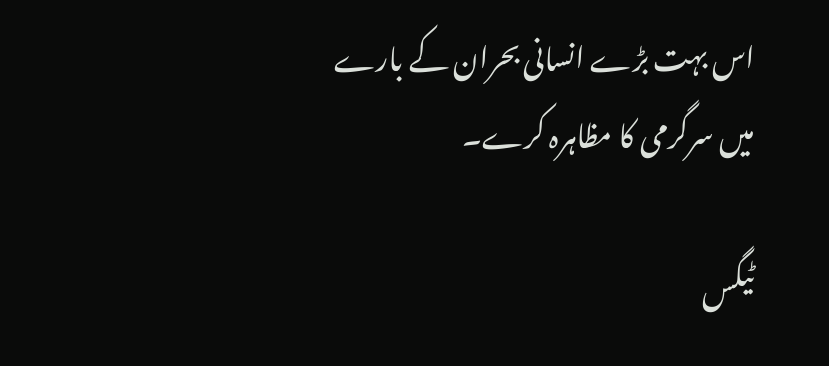اس بہت بڑے انسانی بحران کے بارے میں سرگرمی کا مظاہرہ کرے۔

ٹیگس